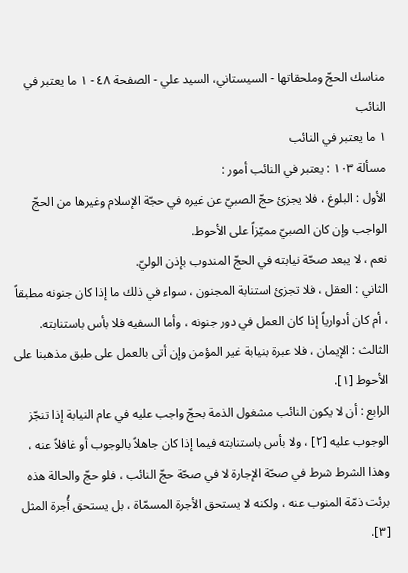مناسك الحجّ وملحقاتها - السيستاني، السيد علي - الصفحة ٤٨ - ١ ما يعتبر في النائب
١ ما يعتبر في النائب
مسألة ١٠٣ : يعتبر في النائب أمور :
الأول : البلوغ ، فلا يجزئ حجّ الصبيّ عن غيره في حجّة الإسلام وغيرها من الحجّ الواجب وإن كان الصبيّ مميّزاً على الأحوط.
نعم ، لا يبعد صحّة نيابته في الحجّ المندوب بإذن الوليّ.
الثاني : العقل ، فلا تجزئ استنابة المجنون ، سواء في ذلك ما إذا كان جنونه مطبقاً ، أم كان أدوارياً إذا كان العمل في دور جنونه ، وأما السفيه فلا بأس باستنابته.
الثالث : الإيمان ، فلا عبرة بنيابة غير المؤمن وإن أتى بالعمل على طبق مذهبنا على الأحوط [١].
الرابع : أن لا يكون النائب مشغول الذمة بحجّ واجب عليه في عام النيابة إذا تنجّز الوجوب عليه [٢] ، ولا بأس باستنابته فيما إذا كان جاهلاً بالوجوب أو غافلاً عنه ، وهذا الشرط شرط في صحّة الإجارة لا في صحّة حجّ النائب ، فلو حجّ والحالة هذه برئت ذمّة المنوب عنه ، ولكنه لا يستحق الأجرة المسمّاة ، بل يستحق أُجرة المثل [٣].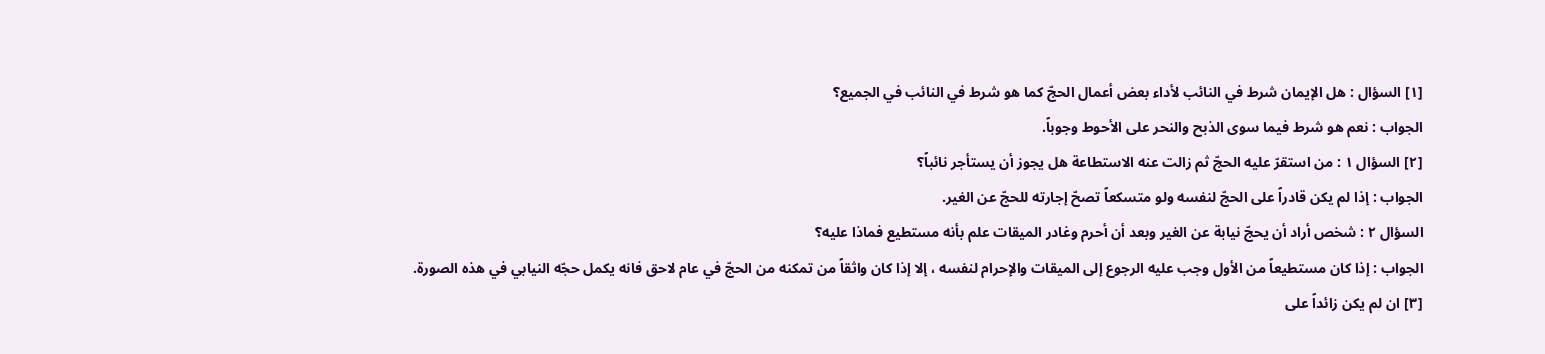[١] السؤال : هل الإيمان شرط في النائب لأداء بعض أعمال الحجّ كما هو شرط في النائب في الجميع؟
الجواب : نعم هو شرط فيما سوى الذبح والنحر على الأحوط وجوباً.
[٢] السؤال ١ : من استقرّ عليه الحجّ ثم زالت عنه الاستطاعة هل يجوز أن يستأجر نائباً؟
الجواب : إذا لم يكن قادراً على الحجّ لنفسه ولو متسكعاً تصحّ إجارته للحجّ عن الغير.
السؤال ٢ : شخص أراد أن يحجّ نيابة عن الغير وبعد أن أحرم وغادر الميقات علم بأنه مستطيع فماذا عليه؟
الجواب : إذا كان مستطيعاً من الأول وجب عليه الرجوع إلى الميقات والإحرام لنفسه ، إلا إذا كان واثقاً من تمكنه من الحجّ في عام لاحق فانه يكمل حجّه النيابي في هذه الصورة.
[٣] ان لم يكن زائداً على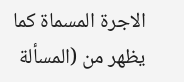الاجرة المسماة كما يظهر من (المسألة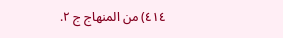٤١٤) من المنهاج ج ٢.